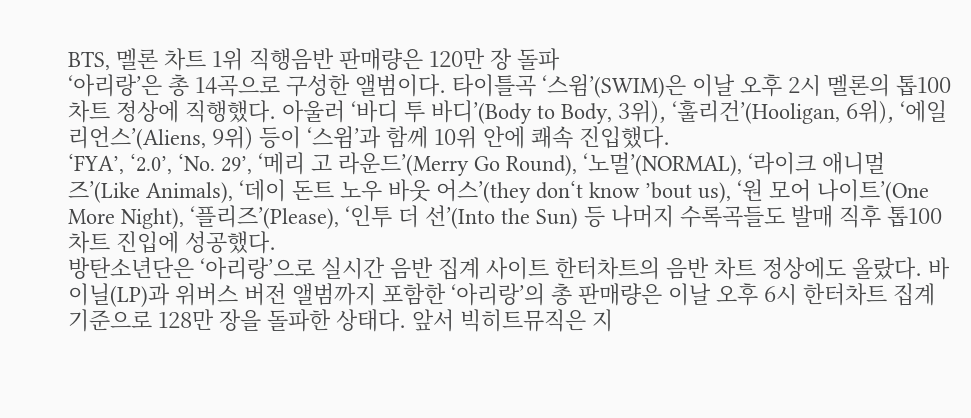BTS, 멜론 차트 1위 직행음반 판매량은 120만 장 돌파
‘아리랑’은 총 14곡으로 구성한 앨범이다. 타이틀곡 ‘스윔’(SWIM)은 이날 오후 2시 멜론의 톱100 차트 정상에 직행했다. 아울러 ‘바디 투 바디’(Body to Body, 3위), ‘훌리건’(Hooligan, 6위), ‘에일리언스’(Aliens, 9위) 등이 ‘스윔’과 함께 10위 안에 쾌속 진입했다.
‘FYA’, ‘2.0’, ‘No. 29’, ‘메리 고 라운드’(Merry Go Round), ‘노멀’(NORMAL), ‘라이크 애니멀즈’(Like Animals), ‘데이 돈트 노우 바웃 어스’(they don‘t know ’bout us), ‘원 모어 나이트’(One More Night), ‘플리즈’(Please), ‘인투 더 선’(Into the Sun) 등 나머지 수록곡들도 발매 직후 톱100 차트 진입에 성공했다.
방탄소년단은 ‘아리랑’으로 실시간 음반 집계 사이트 한터차트의 음반 차트 정상에도 올랐다. 바이닐(LP)과 위버스 버전 앨범까지 포함한 ‘아리랑’의 총 판매량은 이날 오후 6시 한터차트 집계 기준으로 128만 장을 돌파한 상태다. 앞서 빅히트뮤직은 지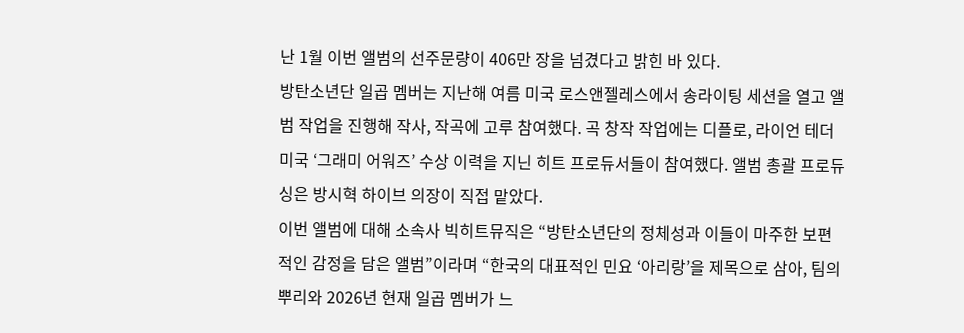난 1월 이번 앨범의 선주문량이 406만 장을 넘겼다고 밝힌 바 있다.
방탄소년단 일곱 멤버는 지난해 여름 미국 로스앤젤레스에서 송라이팅 세션을 열고 앨범 작업을 진행해 작사, 작곡에 고루 참여했다. 곡 창작 작업에는 디플로, 라이언 테더 미국 ‘그래미 어워즈’ 수상 이력을 지닌 히트 프로듀서들이 참여했다. 앨범 총괄 프로듀싱은 방시혁 하이브 의장이 직접 맡았다.
이번 앨범에 대해 소속사 빅히트뮤직은 “방탄소년단의 정체성과 이들이 마주한 보편적인 감정을 담은 앨범”이라며 “한국의 대표적인 민요 ‘아리랑’을 제목으로 삼아, 팀의 뿌리와 2026년 현재 일곱 멤버가 느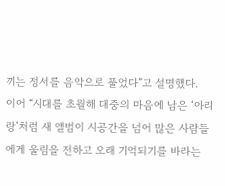끼는 정서를 음악으로 풀었다”고 설명했다.
이어 “시대를 초월해 대중의 마음에 남은 ‘아리랑’처럼 새 앨범이 시공간을 넘어 많은 사람들에게 울림을 전하고 오래 기억되기를 바라는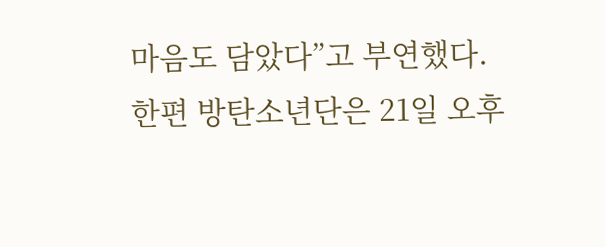마음도 담았다”고 부연했다.
한편 방탄소년단은 21일 오후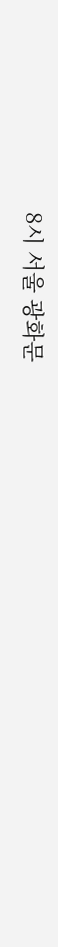8시 서울 광화문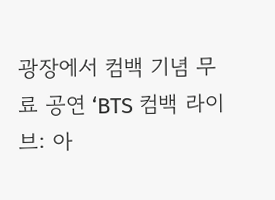광장에서 컴백 기념 무료 공연 ‘BTS 컴백 라이브: 아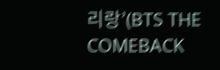리랑’(BTS THE COMEBACK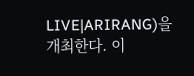LIVE|ARIRANG)을 개최한다. 이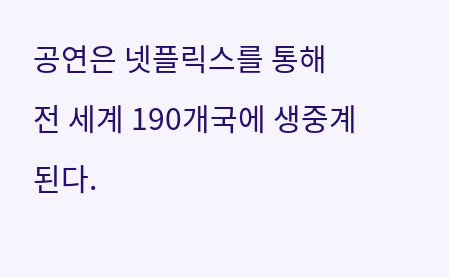공연은 넷플릭스를 통해 전 세계 190개국에 생중계된다.